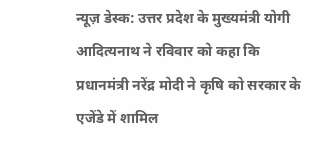न्यूज़ डेस्क: उत्तर प्रदेश के मुख्यमंत्री योगी आदित्यनाथ ने रविवार को कहा कि प्रधानमंत्री नरेंद्र मोदी ने कृषि को सरकार के एजेंडे में शामिल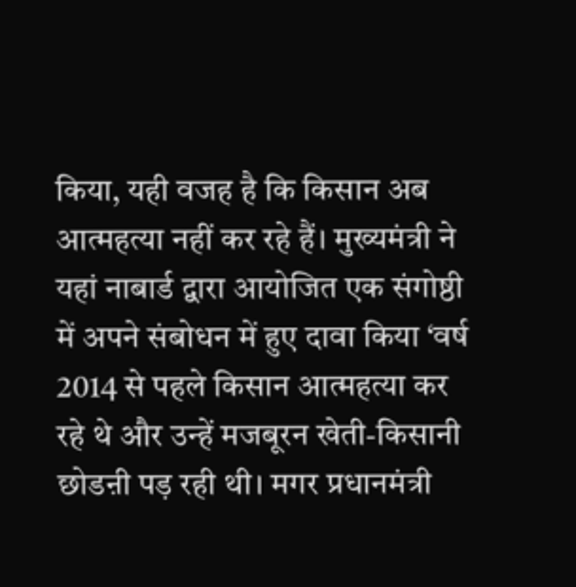किया, यही वजह है कि किसान अब आत्महत्या नहीं कर रहे हैं। मुख्यमंत्री ने यहां नाबार्ड द्वारा आयोजित एक संगोष्ठी में अपने संबोधन में हुए दावा किया ‘वर्ष 2014 से पहले किसान आत्महत्या कर रहे थे और उन्हें मजबूरन खेती-किसानी छोडऩी पड़ रही थी। मगर प्रधानमंत्री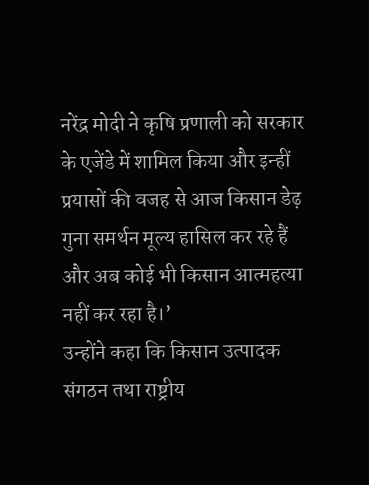नरेंद्र मोदी ने कृषि प्रणाली को सरकार के एजेंडे में शामिल किया और इन्हीं प्रयासों की वजह से आज किसान डेढ़ गुना समर्थन मूल्य हासिल कर रहे हैं और अब कोई भी किसान आत्महत्या नहीं कर रहा है।’
उन्होंने कहा कि किसान उत्पादक संगठन तथा राष्ट्रीय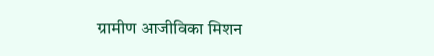ग्रामीण आजीविका मिशन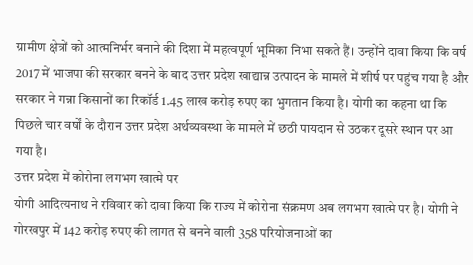ग्रामीण क्षेत्रों को आत्मनिर्भर बनाने की दिशा में महत्वपूर्ण भूमिका निभा सकते हैं। उन्होंने दावा किया कि वर्ष 2017 में भाजपा की सरकार बनने के बाद उत्तर प्रदेश खाद्यान्न उत्पादन के मामले में शीर्ष पर पहुंच गया है और सरकार ने गन्ना किसानों का रिकॉर्ड 1.45 लाख करोड़ रुपए का भुगतान किया है। योगी का कहना था कि पिछले चार वर्षों के दौरान उत्तर प्रदेश अर्थव्यवस्था के मामले में छठी पायदान से उठकर दूसरे स्थान पर आ गया है।
उत्तर प्रदेश में कोरोना लगभग खात्मे पर
योगी आदित्यनाथ ने रविवार को दावा किया कि राज्य में कोरोना संक्रमण अब लगभग खात्मे पर है। योगी ने गोरखपुर में 142 करोड़ रुपए की लागत से बनने वाली 358 परियोजनाओं का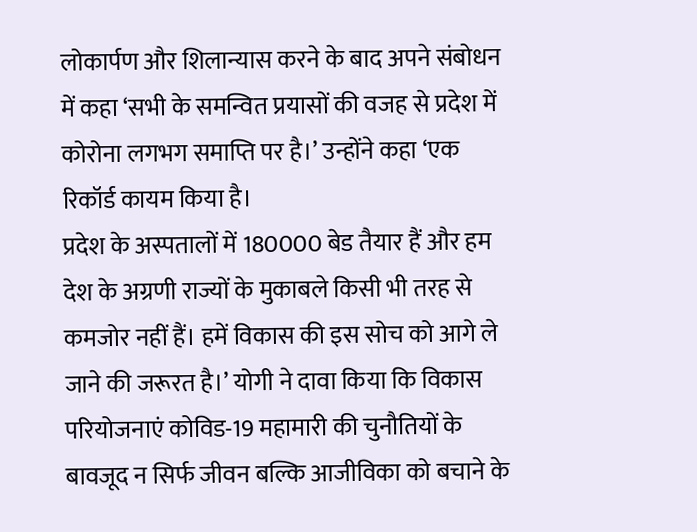लोकार्पण और शिलान्यास करने के बाद अपने संबोधन में कहा ‘सभी के समन्वित प्रयासों की वजह से प्रदेश में कोरोना लगभग समाप्ति पर है।’ उन्होंने कहा ‘एक रिकॉर्ड कायम किया है।
प्रदेश के अस्पतालों में 180000 बेड तैयार हैं और हम देश के अग्रणी राज्यों के मुकाबले किसी भी तरह से कमजोर नहीं हैं। हमें विकास की इस सोच को आगे ले जाने की जरूरत है।’ योगी ने दावा किया कि विकास परियोजनाएं कोविड-19 महामारी की चुनौतियों के बावजूद न सिर्फ जीवन बल्कि आजीविका को बचाने के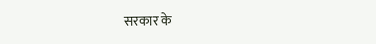सरकार के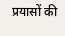प्रयासों की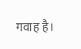गवाह है।